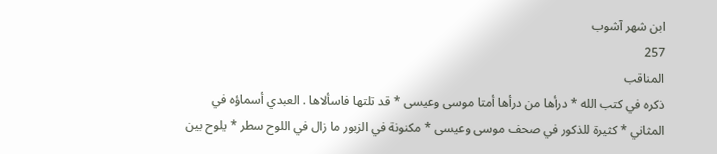ابن شهر آشوب
257
المناقب
ذكره في كتب الله * درأها من درأها أمتا موسى وعيسى * قد تلتها فاسألاها . العبدي أسماؤه في المثاني * كثيرة للذكور في صحف موسى وعيسى * مكنونة في الزبور ما زال في اللوح سطر * يلوح بين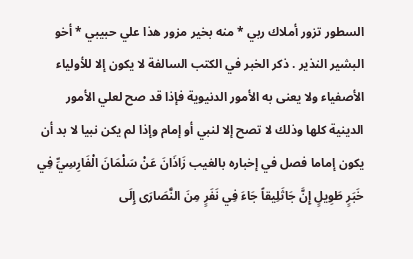السطور تزور أملاك ربي * منه بخير مزور هذا علي حبيبي * أخو البشير النذير . ذكر الخبر في الكتب السالفة لا يكون إلا للأولياء الأصفياء ولا يعنى به الأمور الدنيوية فإذا قد صح لعلي الأمور الدينية كلها وذلك لا تصح إلا لنبي أو إمام وإذا لم يكن نبيا لا بد أن يكون إماما فصل في إخباره بالغيب زَاذَانَ عَنْ سَلْمَانَ الْفَارِسِيِّ فِي خَبَرٍ طَوِيلٍ إِنَّ جَاثَلِيقاً جَاءَ فِي نَفَرٍ مِنَ النَّصَارَى إِلَى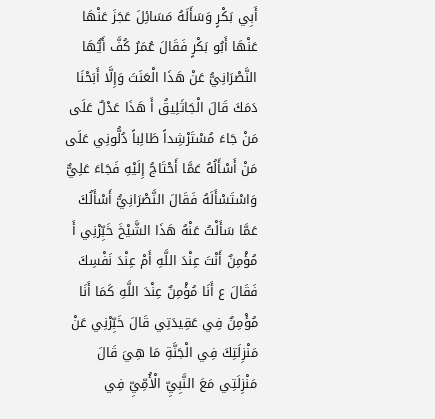أَبِي بَكْرٍ وَسَأَلَهُ مَسَائِلَ عَجَزَ عَنْهَا عَنْهَا أَبُو بَكْرٍ فَقَالَ عُمَرُ كُفَّ أَيُّهَا النَّصْرَانِيُّ عَنْ هَذَا الْعَنَتَ وَإِلَّا أَبَحْنَا دَمَكَ قَالَ الْجَاثَلِيقُ أَ هَذَا عَدْلٌ عَلَى مَنْ جَاءَ مُسْتَرْشِداً طَالِباً دُلُّونِي عَلَى مَنْ أَسْأَلُهُ عَمَّا أَحْتَاجُ إِلَيْهِ فَجَاءَ عَلِيٌّ وَاسْتَسْأَلَهُ فَقَالَ النَّصْرَانِيُّ أَسْأَلُكَ عَمَّا سَأَلْتُ عَنْهُ هَذَا الشَّيْخَ خَبِّرْنِي أَ مُؤْمِنٌ أَنْتَ عِنْدَ اللَّهِ أَمْ عِنْدَ نَفْسِكَ فَقَالَ ع أَنَا مُؤْمِنٌ عِنْدَ اللَّهِ كَمَا أَنَا مُؤْمِنٌ فِي عَقِيدَتِي قَالَ خَبِّرْنِي عَنْ مَنْزِلَتِكَ فِي الْجَنَّةِ مَا هِيَ قَالَ مَنْزِلَتِي مَعَ النَّبِيِّ الْأُمِّيِّ فِي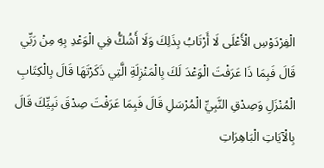الْفِرْدَوْسِ الْأَعْلَى لَا أَرْتَابُ بِذَلِكَ وَلَا أَشُكُّ فِي الْوَعْدِ بِهِ مِنْ رَبِّي قَالَ فَبِمَا ذَا عَرَفْتَ الْوَعْدَ لَكَ بِالْمَنْزِلَةِ الَّتِي ذَكَرْتَهَا قَالَ بِالْكِتَابِ الْمُنْزَلِ وَصِدْقِ النَّبِيِّ الْمُرْسَلِ قَالَ فَبِمَا عَرَفْتَ صِدْقَ نَبِيِّكَ قَالَ بِالْآيَاتِ الْبَاهِرَاتِ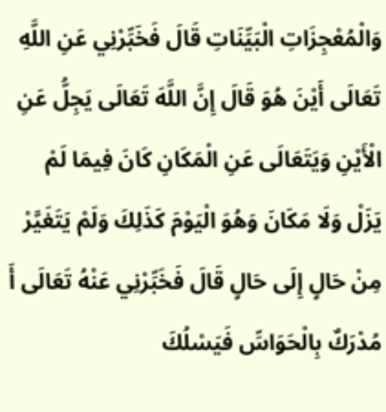وَالْمُعْجِزَاتِ الْبَيِّنَاتِ قَالَ فَخَبِّرْنِي عَنِ اللَّهِ تَعَالَى أَيْنَ هُوَ قَالَ إِنَّ اللَّهَ تَعَالَى يَجِلُّ عَنِ الْأَيْنِ وَيَتَعَالَى عَنِ الْمَكَانِ كَانَ فِيمَا لَمْ يَزَلْ وَلَا مَكَانَ وَهُوَ الْيَوْمَ كَذَلِكَ وَلَمْ يَتَغَيَّرْ مِنْ حَالٍ إِلَى حَالٍ قَالَ فَخَبِّرْنِي عَنْهُ تَعَالَى أَ مُدْرَكٌ بِالْحَوَاسِّ فَيَسْلُكَ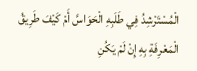الْمُسْتَرْشِدُ فِي طَلَبِهِ الْحَوَاسَّ أَمْ كَيْفَ طَرِيقُ الْمَعْرِفَةِ بِهِ إِنْ لَمْ يَكُنِ